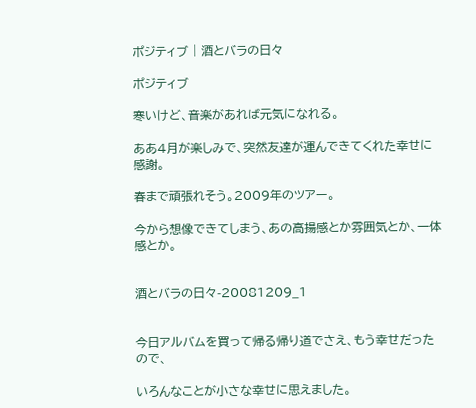ポジティブ | 酒とバラの日々

ポジティブ

寒いけど、音楽があれば元気になれる。

ああ4月が楽しみで、突然友達が運んできてくれた幸せに感謝。

春まで頑張れそう。2009年のツアー。

今から想像できてしまう、あの高揚感とか雰囲気とか、一体感とか。


酒とバラの日々-20081209_1


今日アルバムを買って帰る帰り道でさえ、もう幸せだったので、

いろんなことが小さな幸せに思えました。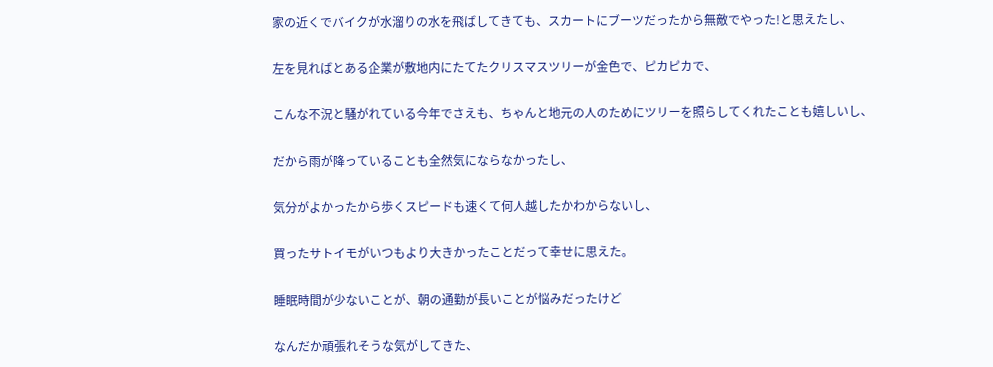家の近くでバイクが水溜りの水を飛ばしてきても、スカートにブーツだったから無敵でやった!と思えたし、

左を見ればとある企業が敷地内にたてたクリスマスツリーが金色で、ピカピカで、

こんな不況と騒がれている今年でさえも、ちゃんと地元の人のためにツリーを照らしてくれたことも嬉しいし、

だから雨が降っていることも全然気にならなかったし、

気分がよかったから歩くスピードも速くて何人越したかわからないし、

買ったサトイモがいつもより大きかったことだって幸せに思えた。

睡眠時間が少ないことが、朝の通勤が長いことが悩みだったけど

なんだか頑張れそうな気がしてきた、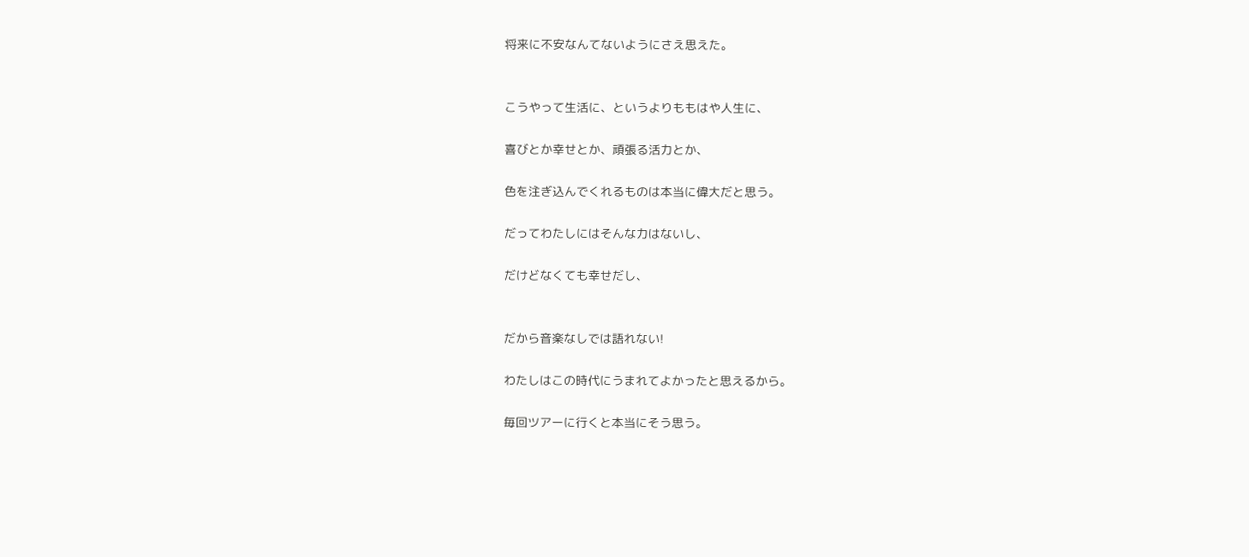将来に不安なんてないようにさえ思えた。


こうやって生活に、というよりももはや人生に、

喜びとか幸せとか、頑張る活力とか、

色を注ぎ込んでくれるものは本当に偉大だと思う。

だってわたしにはそんな力はないし、

だけどなくても幸せだし、


だから音楽なしでは語れない!

わたしはこの時代にうまれてよかったと思えるから。

毎回ツアーに行くと本当にそう思う。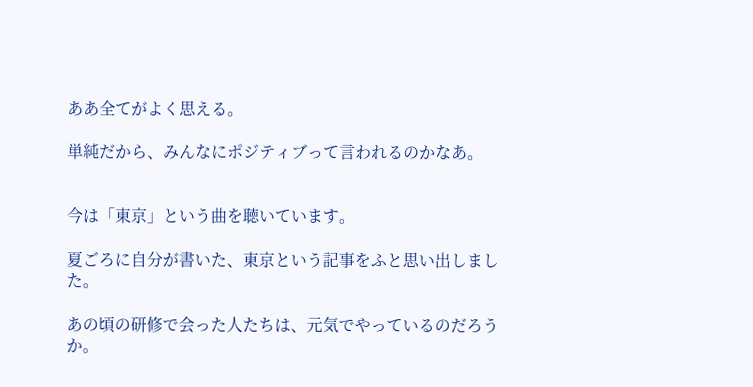ああ全てがよく思える。

単純だから、みんなにポジティブって言われるのかなあ。


今は「東京」という曲を聴いています。

夏ごろに自分が書いた、東京という記事をふと思い出しました。

あの頃の研修で会った人たちは、元気でやっているのだろうか。